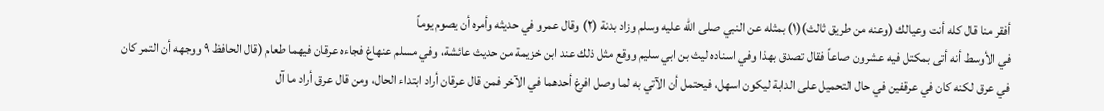أفقر منا قال كله أنت وعيالك (وعنه من طريق ثالث)(١) بمثله عن النبي صلى الله عليه وسلم وزاد بدنة (٢) وقال عمرو في حديثه وأمره أن يصوم يوماً
في الأوسط أنه أتى بمكتل فيه عشرون صاعاً فقال تصدق بهذا وفي اسناده ليث بن ابي سليم ووقع مثل ذلك عند ابن خزيمة من حديث عائشة، وفي مسلم عنهاغ فجاءه عرقان فيهما طعام (قال الحافظ ٩ ووجهه أن التمر كان في عرق لكنه كان في عرقفين في حال التحميل على الدابة ليكون اسهل، فيحتمل أن الآتي به لما وصل افرغ أحدهما في الآخر فمن قال عرقان أراد ابتداء الحال، ومن قال عرق أراد ما آل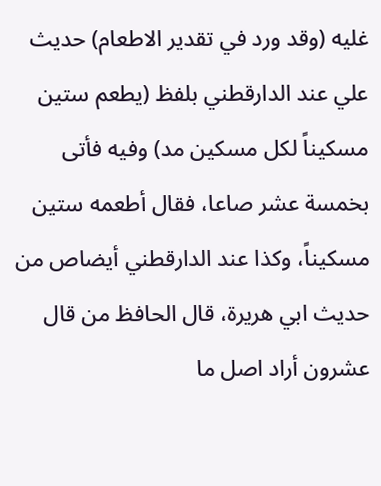غليه (وقد ورد في تقدير الاطعام) حديث علي عند الدارقطني بلفظ (يطعم ستين مسكيناً لكل مسكين مد) وفيه فأتى بخمسة عشر صاعا، فقال أطعمه ستين مسكيناً، وكذا عند الدارقطني أيضاص من حديث ابي هريرة، قال الحافظ من قال عشرون أراد اصل ما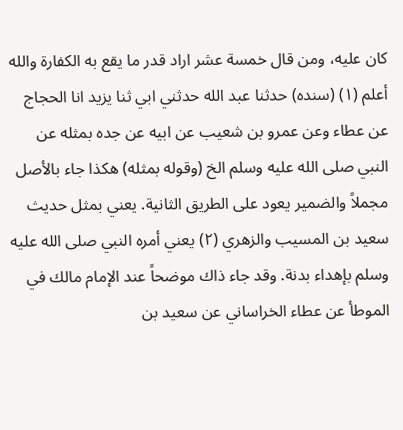كان عليه، ومن قال خمسة عشر اراد قدر ما يقع به الكفارة والله أعلم (١) (سنده) حدثنا عبد الله حدثني ابي ثنا يزيد انا الحجاج عن عطاء وعن عمرو بن شعيب عن ابيه عن جده بمثله عن النبي صلى الله عليه وسلم الخ (وقوله بمثله) هكذا جاء بالأصل مجملاً والضمير يعود على الطريق الثانية. يعني بمثل حديث سعيد بن المسيب والزهري (٢) يعني أمره النبي صلى الله عليه وسلم بإهداء بدنة. وقد جاء ذاك موضحاً عند الإمام مالك في الموطأ عن عطاء الخراساني عن سعيد بن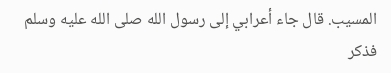المسيب. قال جاء أعرابي إلى رسول الله صلى الله عليه وسلم فذكر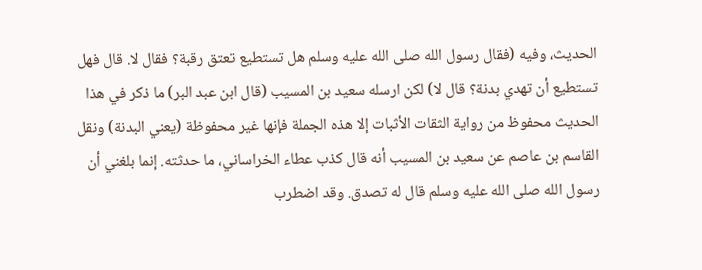الحديث، وفيه (فقال رسول الله صلى الله عليه وسلم هل تستطيع تعتق رقبة؟ فقال لا. قال فهل تستطيع أن تهدي بدنة؟ قال لا) لكن ارسله سعيد بن المسيب (قال ابن عبد البر) ما ذكر في هذا الحديث محفوظ من رواية الثقات الأثبات إلا هذه الجملة فإنها غير محفوظة (يعني البدنة) ونقل القاسم بن عاصم عن سعيد بن المسيب أنه قال كذب عطاء الخراساني، ما حدثته. إنما بلغني أن رسول الله صلى الله عليه وسلم قال له تصدق. وقد اضطرب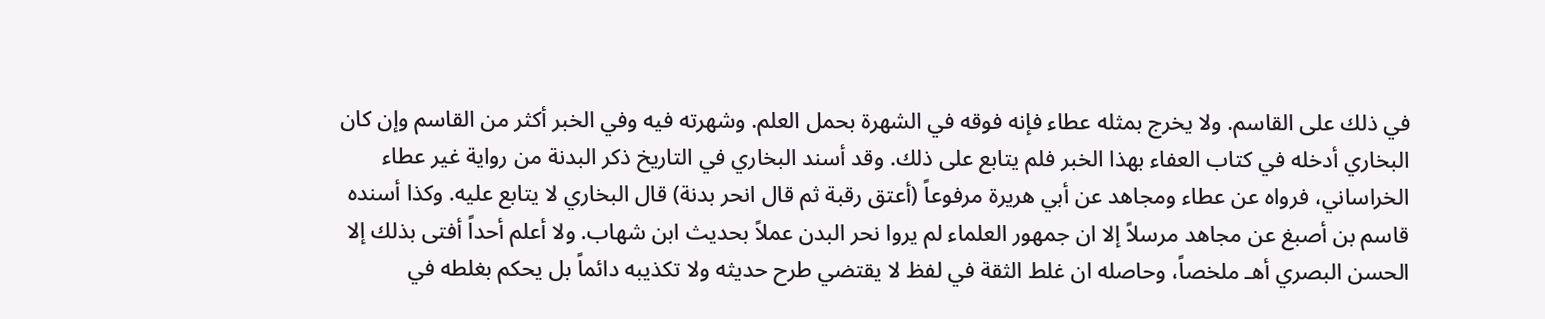في ذلك على القاسم. ولا يخرج بمثله عطاء فإنه فوقه في الشهرة بحمل العلم. وشهرته فيه وفي الخبر أكثر من القاسم وإن كان البخاري أدخله في كتاب العفاء بهذا الخبر فلم يتابع على ذلك. وقد أسند البخاري في التاريخ ذكر البدنة من رواية غير عطاء الخراساني، فرواه عن عطاء ومجاهد عن أبي هريرة مرفوعاً (أعتق رقبة ثم قال انحر بدنة) قال البخاري لا يتابع عليه. وكذا أسنده قاسم بن أصبغ عن مجاهد مرسلاً إلا ان جمهور العلماء لم يروا نحر البدن عملاً بحديث ابن شهاب. ولا أعلم أحداً أفتى بذلك إلا الحسن البصري أهـ ملخصاً، وحاصله ان غلط الثقة في لفظ لا يقتضي طرح حديثه ولا تكذيبه دائماً بل يحكم بغلطه في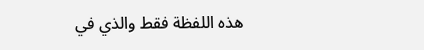هذه اللفظة فقط والذي في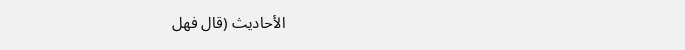الأحاديث (قال فهل